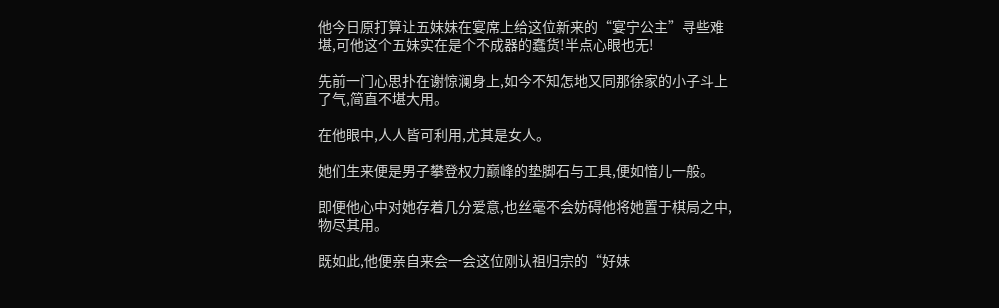他今日原打算让五妹妹在宴席上给这位新来的“宴宁公主”寻些难堪,可他这个五妹实在是个不成器的蠢货!半点心眼也无!

先前一门心思扑在谢惊澜身上,如今不知怎地又同那徐家的小子斗上了气,简直不堪大用。

在他眼中,人人皆可利用,尤其是女人。

她们生来便是男子攀登权力巅峰的垫脚石与工具,便如愔儿一般。

即便他心中对她存着几分爱意,也丝毫不会妨碍他将她置于棋局之中,物尽其用。

既如此,他便亲自来会一会这位刚认祖归宗的“好妹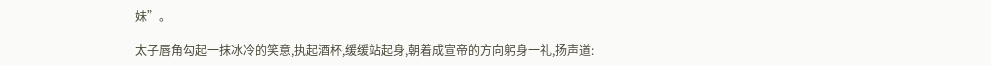妹”。

太子唇角勾起一抹冰冷的笑意,执起酒杯,缓缓站起身,朝着成宣帝的方向躬身一礼,扬声道: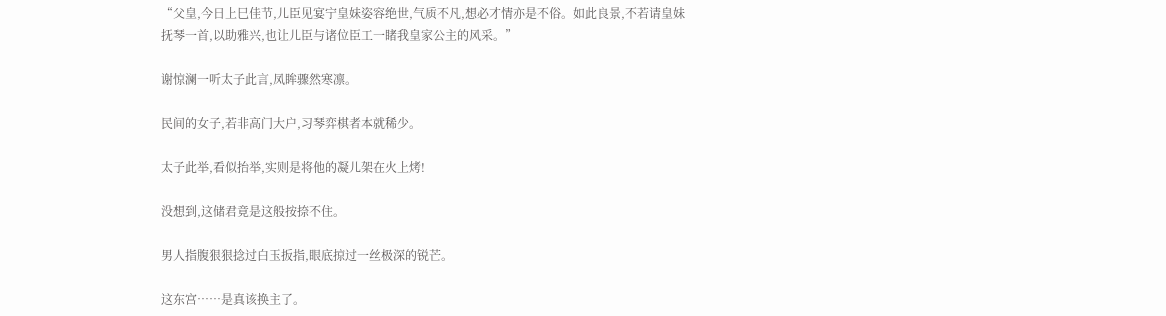“父皇,今日上巳佳节,儿臣见宴宁皇妹姿容绝世,气质不凡,想必才情亦是不俗。如此良景,不若请皇妹抚琴一首,以助雅兴,也让儿臣与诸位臣工一睹我皇家公主的风采。”

谢惊澜一听太子此言,凤眸骤然寒凛。

民间的女子,若非高门大户,习琴弈棋者本就稀少。

太子此举,看似抬举,实则是将他的凝儿架在火上烤!

没想到,这储君竟是这般按捺不住。

男人指腹狠狠捻过白玉扳指,眼底掠过一丝极深的锐芒。

这东宫……是真该换主了。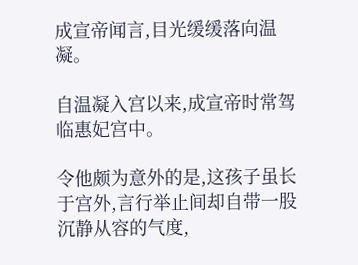成宣帝闻言,目光缓缓落向温凝。

自温凝入宫以来,成宣帝时常驾临惠妃宫中。

令他颇为意外的是,这孩子虽长于宫外,言行举止间却自带一股沉静从容的气度,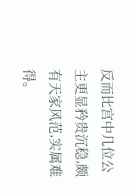反而比宫中几位公主更显矜贵沉稳,颇有天家风范,实属难得。